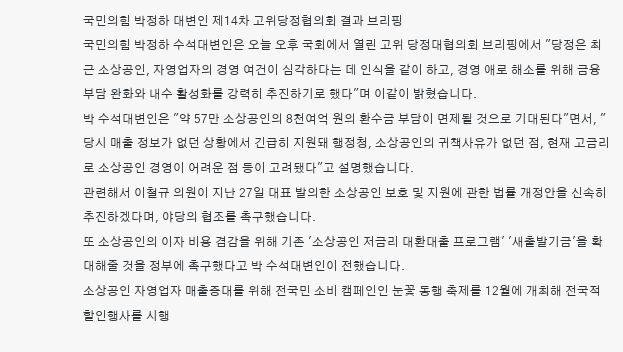국민의힘 박정하 대변인 제14차 고위당정협의회 결과 브리핑
국민의힘 박정하 수석대변인은 오늘 오후 국회에서 열린 고위 당정대협의회 브리핑에서 "당정은 최근 소상공인, 자영업자의 경영 여건이 심각하다는 데 인식을 같이 하고, 경영 애로 해소를 위해 금융 부담 완화와 내수 활성화를 강력히 추진하기로 했다"며 이같이 밝혔습니다.
박 수석대변인은 "약 57만 소상공인의 8천여억 원의 환수금 부담이 면제될 것으로 기대된다"면서, "당시 매출 정보가 없던 상황에서 긴급히 지원돼 행정청, 소상공인의 귀책사유가 없던 점, 현재 고금리로 소상공인 경영이 어려운 점 등이 고려됐다"고 설명했습니다.
관련해서 이철규 의원이 지난 27일 대표 발의한 소상공인 보호 및 지원에 관한 법률 개정안을 신속히 추진하겠다며, 야당의 협조를 촉구했습니다.
또 소상공인의 이자 비용 겸감을 위해 기존 '소상공인 저금리 대환대출 프로그램' '새출발기금'을 확대해줄 것을 정부에 촉구했다고 박 수석대변인이 전했습니다.
소상공인 자영업자 매출증대를 위해 전국민 소비 캠페인인 눈꽃 동행 축제를 12월에 개최해 전국적 할인행사를 시행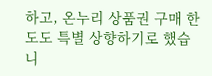하고, 온누리 상품권 구매 한도도 특별 상향하기로 했습니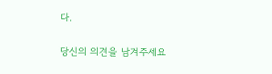다.

당신의 의견을 남겨주세요